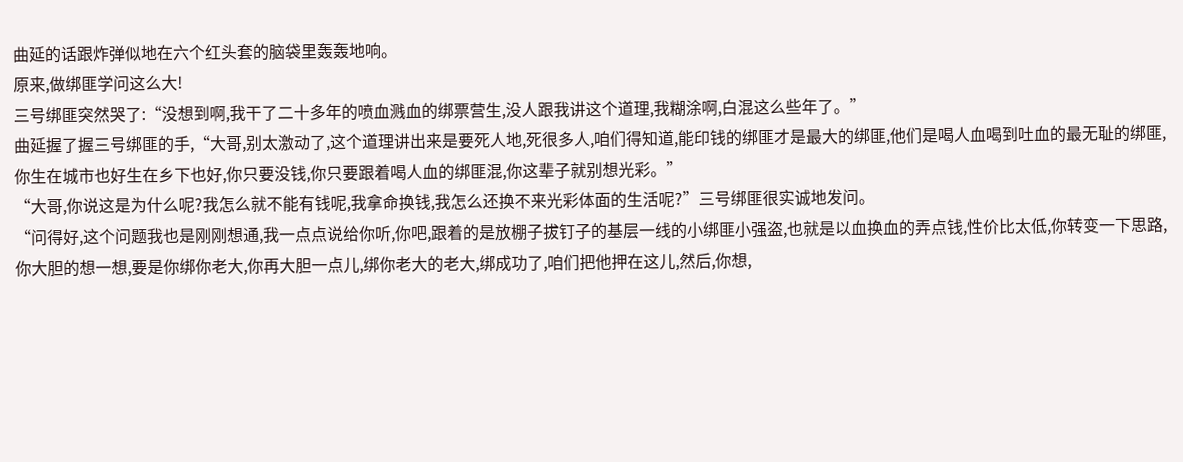曲延的话跟炸弹似地在六个红头套的脑袋里轰轰地响。
原来,做绑匪学问这么大!
三号绑匪突然哭了:“没想到啊,我干了二十多年的喷血溅血的绑票营生,没人跟我讲这个道理,我糊涂啊,白混这么些年了。”
曲延握了握三号绑匪的手,“大哥,别太激动了,这个道理讲出来是要死人地,死很多人,咱们得知道,能印钱的绑匪才是最大的绑匪,他们是喝人血喝到吐血的最无耻的绑匪,你生在城市也好生在乡下也好,你只要没钱,你只要跟着喝人血的绑匪混,你这辈子就别想光彩。”
“大哥,你说这是为什么呢?我怎么就不能有钱呢,我拿命换钱,我怎么还换不来光彩体面的生活呢?”三号绑匪很实诚地发问。
“问得好,这个问题我也是刚刚想通,我一点点说给你听,你吧,跟着的是放棚子拔钉子的基层一线的小绑匪小强盗,也就是以血换血的弄点钱,性价比太低,你转变一下思路,你大胆的想一想,要是你绑你老大,你再大胆一点儿,绑你老大的老大,绑成功了,咱们把他押在这儿,然后,你想,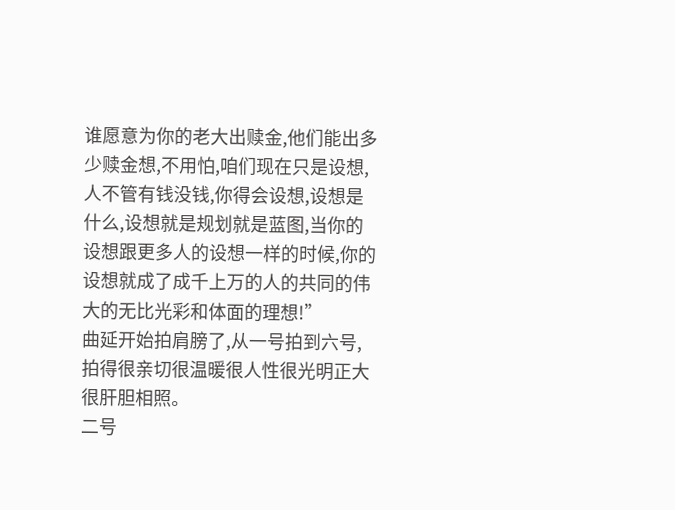谁愿意为你的老大出赎金,他们能出多少赎金想,不用怕,咱们现在只是设想,人不管有钱没钱,你得会设想,设想是什么,设想就是规划就是蓝图,当你的设想跟更多人的设想一样的时候,你的设想就成了成千上万的人的共同的伟大的无比光彩和体面的理想!”
曲延开始拍肩膀了,从一号拍到六号,拍得很亲切很温暖很人性很光明正大很肝胆相照。
二号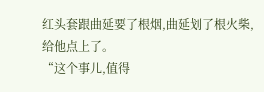红头套跟曲延要了根烟,曲延划了根火柴,给他点上了。
“这个事儿,值得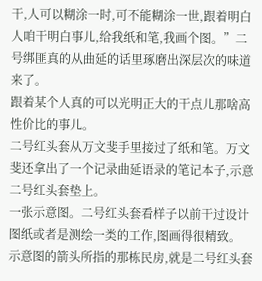干,人可以糊涂一时,可不能糊涂一世,跟着明白人咱干明白事儿,给我纸和笔,我画个图。”二号绑匪真的从曲延的话里琢磨出深层次的味道来了。
跟着某个人真的可以光明正大的干点儿那啥高性价比的事儿。
二号红头套从万文斐手里接过了纸和笔。万文斐还拿出了一个记录曲延语录的笔记本子,示意二号红头套垫上。
一张示意图。二号红头套看样子以前干过设计图纸或者是测绘一类的工作,图画得很精致。
示意图的箭头所指的那栋民房,就是二号红头套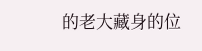的老大藏身的位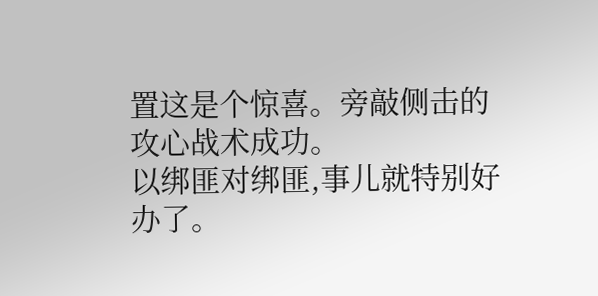置这是个惊喜。旁敲侧击的攻心战术成功。
以绑匪对绑匪,事儿就特别好办了。